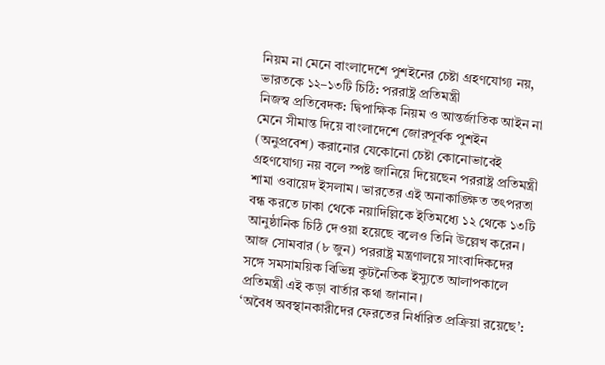নিয়ম না মেনে বাংলাদেশে পুশইনের চেষ্টা গ্রহণযোগ্য নয়, ভারতকে ১২–১৩টি চিঠি: পররাষ্ট্র প্রতিমন্ত্রী
নিজস্ব প্রতিবেদক: দ্বিপাক্ষিক নিয়ম ও আন্তর্জাতিক আইন না মেনে সীমান্ত দিয়ে বাংলাদেশে জোরপূর্বক পুশইন (অনুপ্রবেশ) করানোর যেকোনো চেষ্টা কোনোভাবেই গ্রহণযোগ্য নয় বলে স্পষ্ট জানিয়ে দিয়েছেন পররাষ্ট্র প্রতিমন্ত্রী শামা ওবায়েদ ইসলাম। ভারতের এই অনাকাঙ্ক্ষিত তৎপরতা বন্ধ করতে ঢাকা থেকে নয়াদিল্লিকে ইতিমধ্যে ১২ থেকে ১৩টি আনুষ্ঠানিক চিঠি দেওয়া হয়েছে বলেও তিনি উল্লেখ করেন।
আজ সোমবার (৮ জুন) পররাষ্ট্র মন্ত্রণালয়ে সাংবাদিকদের সঙ্গে সমসাময়িক বিভিন্ন কূটনৈতিক ইস্যুতে আলাপকালে প্রতিমন্ত্রী এই কড়া বার্তার কথা জানান।
‘অবৈধ অবস্থানকারীদের ফেরতের নির্ধারিত প্রক্রিয়া রয়েছে’: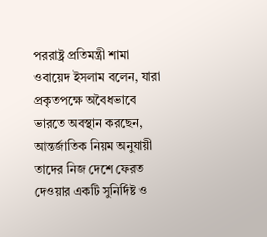পররাষ্ট্র প্রতিমন্ত্রী শামা ওবায়েদ ইসলাম বলেন, যারা প্রকৃতপক্ষে অবৈধভাবে ভারতে অবস্থান করছেন, আন্তর্জাতিক নিয়ম অনুযায়ী তাদের নিজ দেশে ফেরত দেওয়ার একটি সুনির্দিষ্ট ও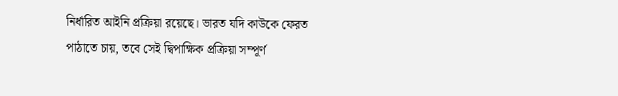নির্ধারিত আইনি প্রক্রিয়া রয়েছে। ভারত যদি কাউকে ফেরত পাঠাতে চায়, তবে সেই দ্বিপাক্ষিক প্রক্রিয়া সম্পূর্ণ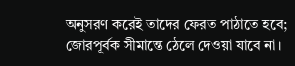অনুসরণ করেই তাদের ফেরত পাঠাতে হবে; জোরপূর্বক সীমান্তে ঠেলে দেওয়া যাবে না।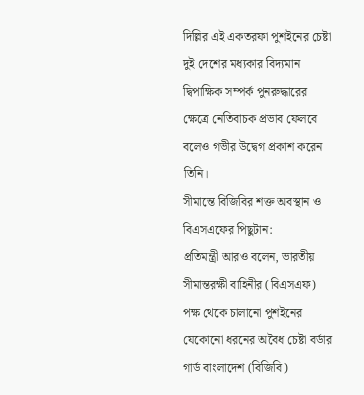দিল্লির এই একতরফা পুশইনের চেষ্টা দুই দেশের মধ্যকার বিদ্যমান দ্বিপাক্ষিক সম্পর্ক পুনরুদ্ধারের ক্ষেত্রে নেতিবাচক প্রভাব ফেলবে বলেও গভীর উদ্বেগ প্রকাশ করেন তিনি।
সীমান্তে বিজিবির শক্ত অবস্থান ও বিএসএফের পিছুটান:
প্রতিমন্ত্রী আরও বলেন, ভারতীয় সীমান্তরক্ষী বাহিনীর (বিএসএফ) পক্ষ থেকে চালানো পুশইনের যেকোনো ধরনের অবৈধ চেষ্টা বর্ডার গার্ড বাংলাদেশ (বিজিবি)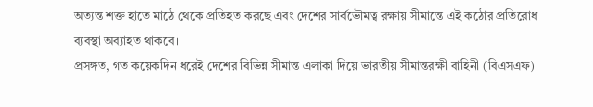অত্যন্ত শক্ত হাতে মাঠে থেকে প্রতিহত করছে এবং দেশের সার্বভৌমত্ব রক্ষায় সীমান্তে এই কঠোর প্রতিরোধ ব্যবস্থা অব্যাহত থাকবে।
প্রসঙ্গত, গত কয়েকদিন ধরেই দেশের বিভিন্ন সীমান্ত এলাকা দিয়ে ভারতীয় সীমান্তরক্ষী বাহিনী (বিএসএফ)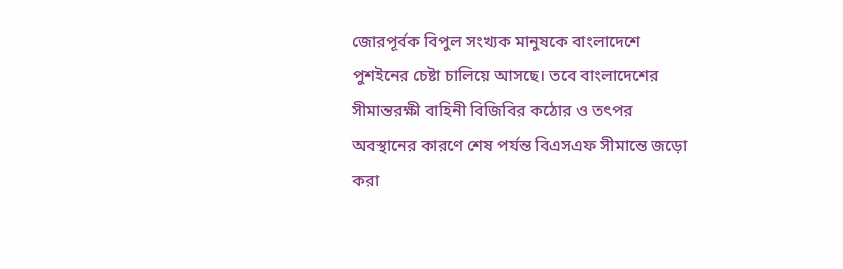জোরপূর্বক বিপুল সংখ্যক মানুষকে বাংলাদেশে পুশইনের চেষ্টা চালিয়ে আসছে। তবে বাংলাদেশের সীমান্তরক্ষী বাহিনী বিজিবির কঠোর ও তৎপর অবস্থানের কারণে শেষ পর্যন্ত বিএসএফ সীমান্তে জড়ো করা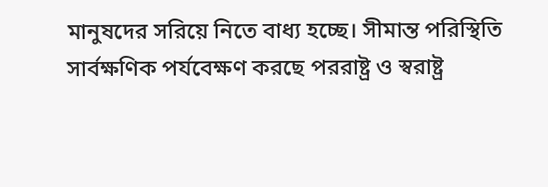মানুষদের সরিয়ে নিতে বাধ্য হচ্ছে। সীমান্ত পরিস্থিতি সার্বক্ষণিক পর্যবেক্ষণ করছে পররাষ্ট্র ও স্বরাষ্ট্র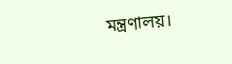মন্ত্রণালয়।